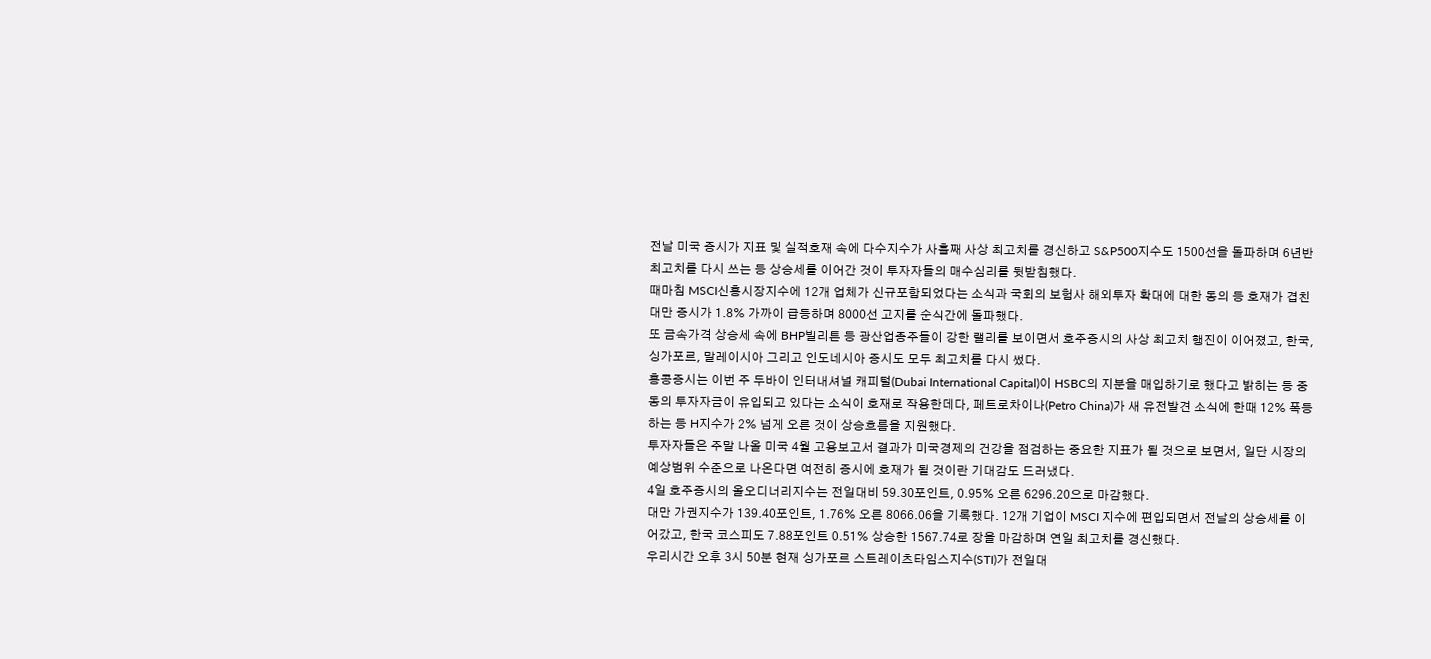전날 미국 증시가 지표 및 실적호재 속에 다수지수가 사흘째 사상 최고치를 경신하고 S&P500지수도 1500선을 돌파하며 6년반 최고치를 다시 쓰는 등 상승세를 이어간 것이 투자자들의 매수심리를 뒷받침했다.
때마침 MSCI신흥시장지수에 12개 업체가 신규포함되었다는 소식과 국회의 보험사 해외투자 확대에 대한 동의 등 호재가 겹친 대만 증시가 1.8% 가까이 급등하며 8000선 고지를 순식간에 돌파했다.
또 금속가격 상승세 속에 BHP빌리튼 등 광산업종주들이 강한 랠리를 보이면서 호주증시의 사상 최고치 행진이 이어졌고, 한국, 싱가포르, 말레이시아 그리고 인도네시아 증시도 모두 최고치를 다시 썼다.
홍콩증시는 이번 주 두바이 인터내셔널 캐피털(Dubai International Capital)이 HSBC의 지분을 매입하기로 했다고 밝히는 등 중동의 투자자금이 유입되고 있다는 소식이 호재로 작용한데다, 페트로차이나(Petro China)가 새 유전발견 소식에 한때 12% 폭등하는 등 H지수가 2% 넘게 오른 것이 상승흐름을 지원했다.
투자자들은 주말 나올 미국 4월 고용보고서 결과가 미국경제의 건강을 점검하는 중요한 지표가 될 것으로 보면서, 일단 시장의 예상범위 수준으로 나온다면 여전히 증시에 호재가 될 것이란 기대감도 드러냈다.
4일 호주증시의 올오디너리지수는 전일대비 59.30포인트, 0.95% 오른 6296.20으로 마감했다.
대만 가권지수가 139.40포인트, 1.76% 오른 8066.06을 기록했다. 12개 기업이 MSCI 지수에 편입되면서 전날의 상승세를 이어갔고, 한국 코스피도 7.88포인트 0.51% 상승한 1567.74로 장을 마감하며 연일 최고치를 경신했다.
우리시간 오후 3시 50분 현재 싱가포르 스트레이츠타임스지수(STI)가 전일대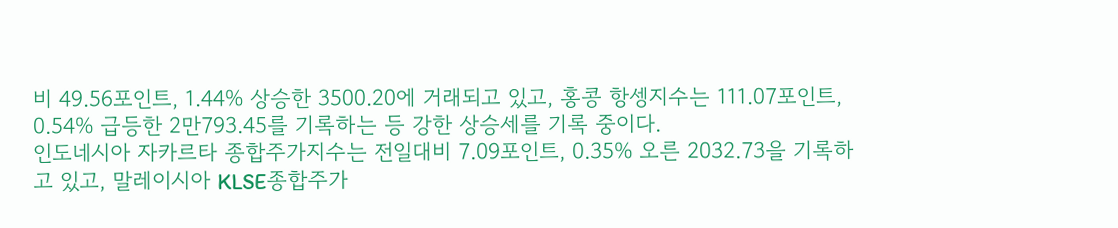비 49.56포인트, 1.44% 상승한 3500.20에 거래되고 있고, 홍콩 항셍지수는 111.07포인트, 0.54% 급등한 2만793.45를 기록하는 등 강한 상승세를 기록 중이다.
인도네시아 자카르타 종합주가지수는 전일대비 7.09포인트, 0.35% 오른 2032.73을 기록하고 있고, 말레이시아 KLSE종합주가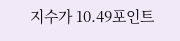지수가 10.49포인트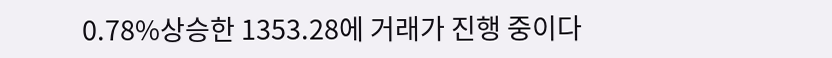0.78%상승한 1353.28에 거래가 진행 중이다